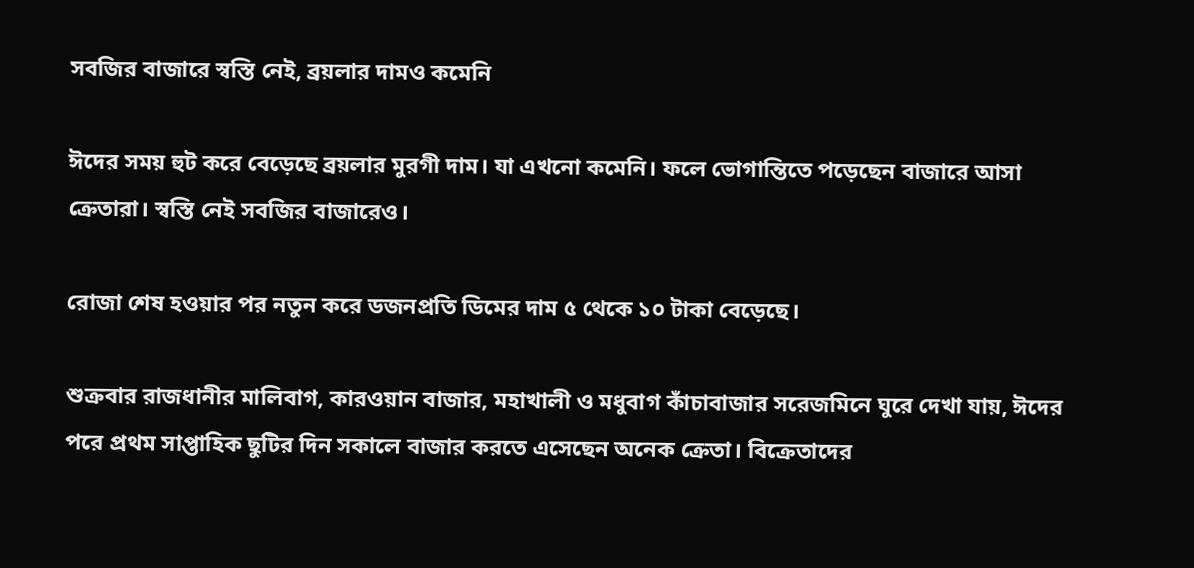সবজির বাজারে স্বস্তি নেই, ব্রয়লার দামও কমেনি

ঈদের সময় হুট করে বেড়েছে ব্রয়লার মুরগী দাম। যা এখনো কমেনি। ফলে ভোগান্তিতে পড়েছেন বাজারে আসা ক্রেতারা। স্বস্তি নেই সবজির বাজারেও।

রোজা শেষ হওয়ার পর নতুন করে ডজনপ্রতি ডিমের দাম ৫ থেকে ১০ টাকা বেড়েছে।

শুক্রবার রাজধানীর মালিবাগ, কারওয়ান বাজার, মহাখালী ও মধুবাগ কাঁচাবাজার সরেজমিনে ঘুরে দেখা যায়, ঈদের পরে প্রথম সাপ্তাহিক ছুটির দিন সকালে বাজার করতে এসেছেন অনেক ক্রেতা। বিক্রেতাদের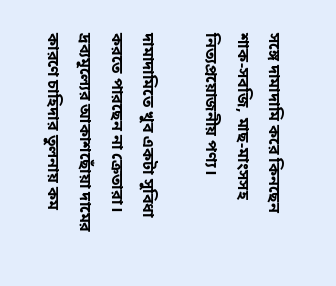সঙ্গে দামাদামি করে কিনছেন শাক-সবজি, মাছ-মাংসসহ নিত্যপ্রয়োজনীয় পণ্য।

দামাদামিতে খুব একটা সুবিধা করতে পারছেন না ক্রেতারা। দ্রব্যমূল্যের আকাশছোঁয়া দামের কারণে চাহিদার তুলনায় কম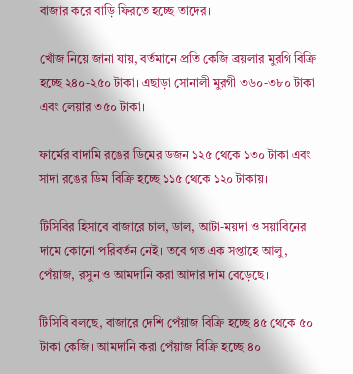বাজার করে বাড়ি ফিরতে হচ্ছে তাদের।

খোঁজ নিয়ে জানা যায়, বর্তমানে প্রতি কেজি ব্রয়লার মুরগি বিক্রি হচ্ছে ২৪০-২৫০ টাকা। এছাড়া সোনালী মুরগী ৩৬০-৩৮০ টাকা এবং লেয়ার ৩৫০ টাকা।

ফার্মের বাদামি রঙের ডিমের ডজন ১২৫ থেকে ১৩০ টাকা এবং সাদা রঙের ডিম বিক্রি হচ্ছে ১১৫ থেকে ১২০ টাকায়।

টিসিবির হিসাবে বাজারে চাল, ডাল, আটা-ময়দা ও সয়াবিনের দামে কোনো পরিবর্তন নেই। তবে গত এক সপ্তাহে আলু, পেঁয়াজ, রসুন ও আমদানি করা আদার দাম বেড়েছে।

টিসিবি বলছে, বাজারে দেশি পেঁয়াজ বিক্রি হচ্ছে ৪৫ থেকে ৫০ টাকা কেজি। আমদানি করা পেঁয়াজ বিক্রি হচ্ছে ৪০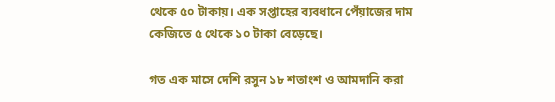থেকে ৫০ টাকায়। এক সপ্তাহের ব্যবধানে পেঁয়াজের দাম কেজিতে ৫ থেকে ১০ টাকা বেড়েছে।

গত এক মাসে দেশি রসুন ১৮ শতাংশ ও আমদানি করা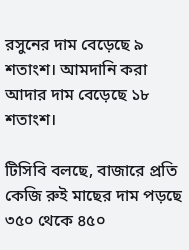রসুনের দাম বেড়েছে ৯ শতাংশ। আমদানি করা আদার দাম বেড়েছে ১৮ শতাংশ।

টিসিবি বলছে, বাজারে প্রতি কেজি রুই মাছের দাম পড়ছে ৩৫০ থেকে ৪৫০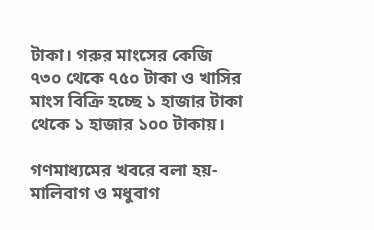টাকা। গরুর মাংসের কেজি ৭৩০ থেকে ৭৫০ টাকা ও খাসির মাংস বিক্রি হচ্ছে ১ হাজার টাকা থেকে ১ হাজার ১০০ টাকায়।

গণমাধ্যমের খবরে বলা হয়- মালিবাগ ও মধুবাগ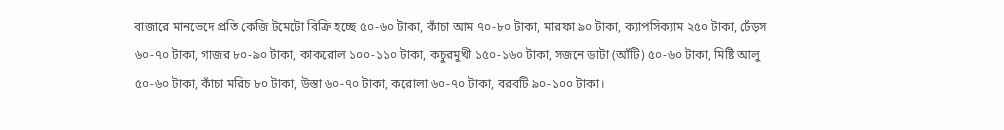বাজারে মানভেদে প্রতি কেজি টমেটো বিক্রি হচ্ছে ৫০-৬০ টাকা, কাঁচা আম ৭০-৮০ টাকা, মারফা ৯০ টাকা, ক্যাপসিক্যাম ২৫০ টাকা, ঢেঁড়স ৬০-৭০ টাকা, গাজর ৮০-৯০ টাকা, কাকরোল ১০০-১১০ টাকা, কচুরমুখী ১৫০-১৬০ টাকা, সজনে ডাটা (আঁটি) ৫০-৬০ টাকা, মিষ্টি আলু ৫০-৬০ টাকা, কাঁচা মরিচ ৮০ টাকা, উস্তা ৬০-৭০ টাকা, করোলা ৬০-৭০ টাকা, বরবটি ৯০-১০০ টাকা।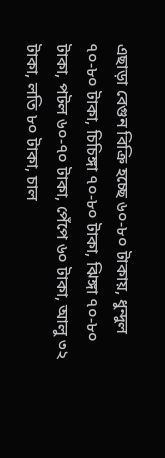এছাড়া বেগুন বিক্রি হচ্ছে ৬০-৮০ টাকায়, ধুন্দুল ৭০-৮০ টাকা, চিচিঙ্গা ৭০-৮০ টাকা, ঝিঙ্গা ৭০-৮০ টাকা, পটল ৬০-৭০ টাকা, পেঁপে ৬০ টাকা, আলু ৩২ টাকা, লতি ৮০ টাকা, চাল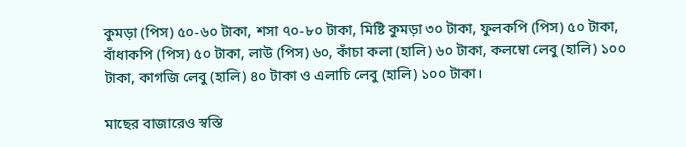কুমড়া (পিস) ৫০-৬০ টাকা, শসা ৭০-৮০ টাকা, মিষ্টি কুমড়া ৩০ টাকা, ফুলকপি (পিস) ৫০ টাকা, বাঁধাকপি (পিস) ৫০ টাকা, লাউ (পিস) ৬০, কাঁচা কলা (হালি) ৬০ টাকা, কলম্বো লেবু (হালি) ১০০ টাকা, কাগজি লেবু (হালি) ৪০ টাকা ও এলাচি লেবু (হালি) ১০০ টাকা।

মাছের বাজারেও স্বস্তি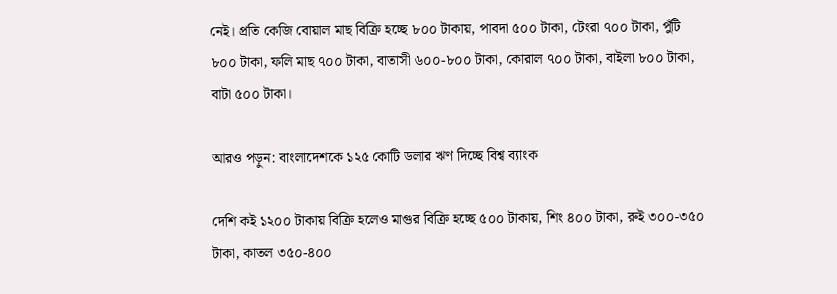নেই। প্রতি কেজি বোয়াল মাছ বিক্রি হচ্ছে ৮০০ টাকায়, পাবদা ৫০০ টাকা, টেংরা ৭০০ টাকা, পুঁটি ৮০০ টাকা, ফলি মাছ ৭০০ টাকা, বাতাসী ৬০০-৮০০ টাকা, কোরাল ৭০০ টাকা, বাইলা ৮০০ টাকা, বাটা ৫০০ টাকা।

আরও পড়ুন: বাংলাদেশকে ১২৫ কোটি ডলার ঋণ দিচ্ছে বিশ্ব ব্যাংক

দেশি কই ১২০০ টাকায় বিক্রি হলেও মাগুর বিক্রি হচ্ছে ৫০০ টাকায়, শিং ৪০০ টাকা, রুই ৩০০-৩৫০ টাকা, কাতল ৩৫০-৪০০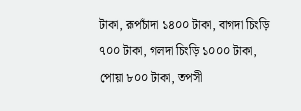টাকা, রূপচাঁদা ১৪০০ টাকা, বাগদা চিংড়ি ৭০০ টাকা, গলদা চিংড়ি ১০০০ টাকা, পোয়া ৮০০ টাকা, তপসী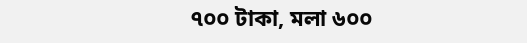৭০০ টাকা, মলা ৬০০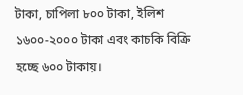টাকা, চাপিলা ৮০০ টাকা, ইলিশ ১৬০০-২০০০ টাকা এবং কাচকি বিক্রি হচ্ছে ৬০০ টাকায়।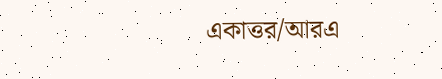একাত্তর/আরএ